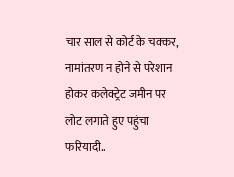चार साल से कोर्ट के चक्कर, नामांतरण न होने से परेशान होकर कलेक्ट्रेट जमीन पर लोट लगाते हुए पहुंचा फरियादी..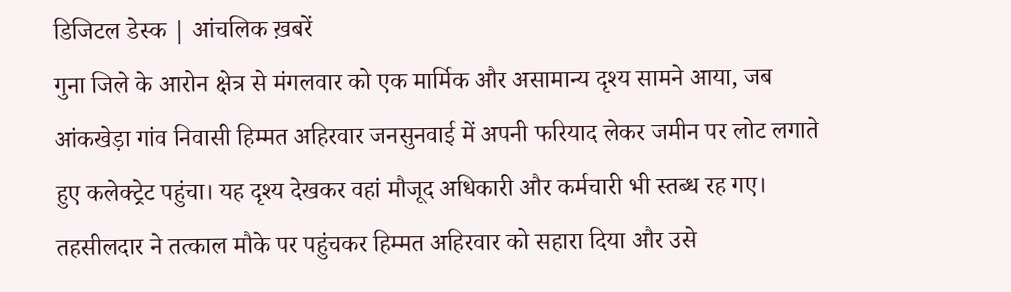डिजिटल डेस्क | आंचलिक ख़बरें
गुना जिले के आरोन क्षेत्र से मंगलवार को एक मार्मिक और असामान्य दृश्य सामने आया, जब आंकखेड़ा गांव निवासी हिम्मत अहिरवार जनसुनवाई में अपनी फरियाद लेकर जमीन पर लोट लगाते हुए कलेक्ट्रेट पहुंचा। यह दृश्य देखकर वहां मौजूद अधिकारी और कर्मचारी भी स्तब्ध रह गए।
तहसीलदार ने तत्काल मौके पर पहुंचकर हिम्मत अहिरवार को सहारा दिया और उसे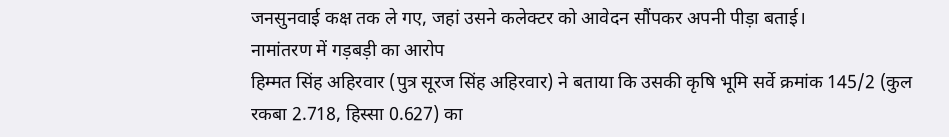जनसुनवाई कक्ष तक ले गए, जहां उसने कलेक्टर को आवेदन सौंपकर अपनी पीड़ा बताई।
नामांतरण में गड़बड़ी का आरोप
हिम्मत सिंह अहिरवार (पुत्र सूरज सिंह अहिरवार) ने बताया कि उसकी कृषि भूमि सर्वे क्रमांक 145/2 (कुल रकबा 2.718, हिस्सा 0.627) का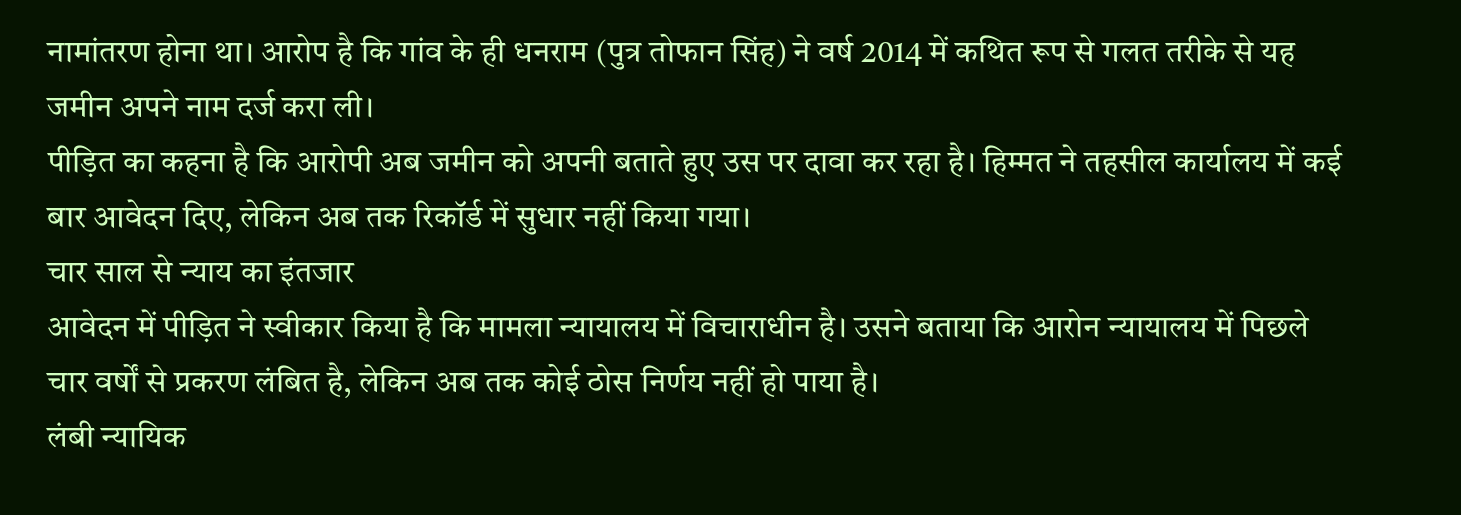नामांतरण होना था। आरोप है कि गांव के ही धनराम (पुत्र तोफान सिंह) ने वर्ष 2014 में कथित रूप से गलत तरीके से यह जमीन अपने नाम दर्ज करा ली।
पीड़ित का कहना है कि आरोपी अब जमीन को अपनी बताते हुए उस पर दावा कर रहा है। हिम्मत ने तहसील कार्यालय में कई बार आवेदन दिए, लेकिन अब तक रिकॉर्ड में सुधार नहीं किया गया।
चार साल से न्याय का इंतजार
आवेदन में पीड़ित ने स्वीकार किया है कि मामला न्यायालय में विचाराधीन है। उसने बताया कि आरोन न्यायालय में पिछले चार वर्षों से प्रकरण लंबित है, लेकिन अब तक कोई ठोस निर्णय नहीं हो पाया है।
लंबी न्यायिक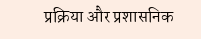प्रक्रिया और प्रशासनिक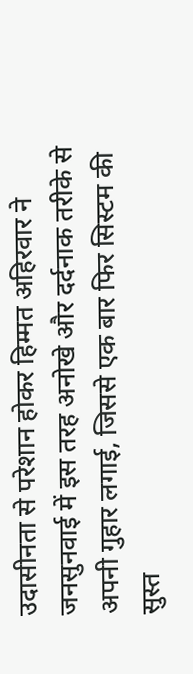उदासीनता से परेशान होकर हिम्मत अहिरवार ने जनसुनवाई में इस तरह अनोखे और दर्दनाक तरीके से अपनी गुहार लगाई, जिससे एक बार फिर सिस्टम की सुस्त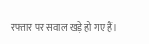रफ्तार पर सवाल खड़े हो गए हैं।